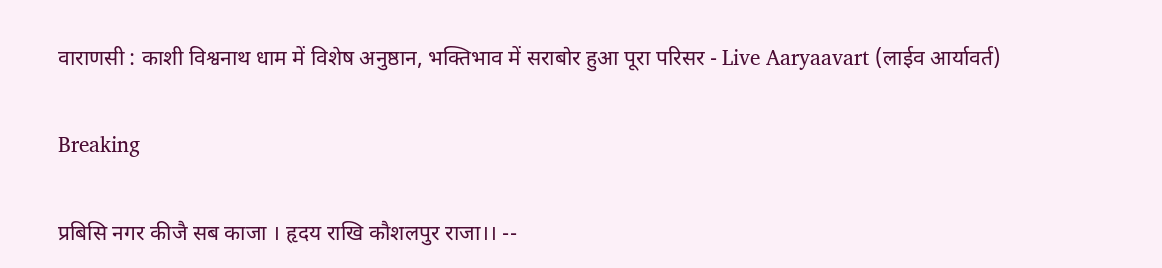वाराणसी : काशी विश्वनाथ धाम में विशेष अनुष्ठान, भक्तिभाव में सराबोर हुआ पूरा परिसर - Live Aaryaavart (लाईव आर्यावर्त)

Breaking

प्रबिसि नगर कीजै सब काजा । हृदय राखि कौशलपुर राजा।। --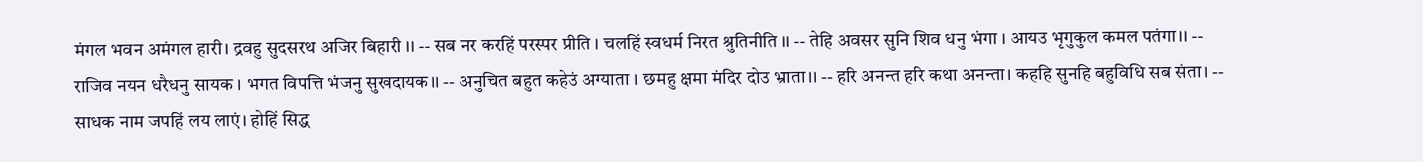मंगल भवन अमंगल हारी। द्रवहु सुदसरथ अजिर बिहारी ।। -- सब नर करहिं परस्पर प्रीति । चलहिं स्वधर्म निरत श्रुतिनीति ।। -- तेहि अवसर सुनि शिव धनु भंगा । आयउ भृगुकुल कमल पतंगा।। -- राजिव नयन धरैधनु सायक । भगत विपत्ति भंजनु सुखदायक।। -- अनुचित बहुत कहेउं अग्याता । छमहु क्षमा मंदिर दोउ भ्राता।। -- हरि अनन्त हरि कथा अनन्ता। कहहि सुनहि बहुविधि सब संता। -- साधक नाम जपहिं लय लाएं। होहिं सिद्ध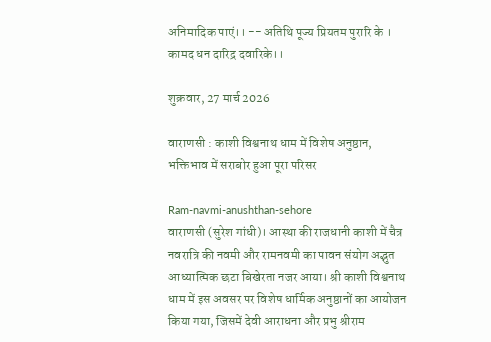अनिमादिक पाएं।। -- अतिथि पूज्य प्रियतम पुरारि के । कामद धन दारिद्र दवारिके।।

शुक्रवार, 27 मार्च 2026

वाराणसी : काशी विश्वनाथ धाम में विशेष अनुष्ठान, भक्तिभाव में सराबोर हुआ पूरा परिसर

Ram-navmi-anushthan-sehore
वाराणसी (सुरेश गांधी)। आस्था की राजधानी काशी में चैत्र नवरात्रि की नवमी और रामनवमी का पावन संयोग अद्भुत आध्यात्मिक छटा बिखेरता नजर आया। श्री काशी विश्वनाथ धाम में इस अवसर पर विशेष धार्मिक अनुष्ठानों का आयोजन किया गया, जिसमें देवी आराधना और प्रभु श्रीराम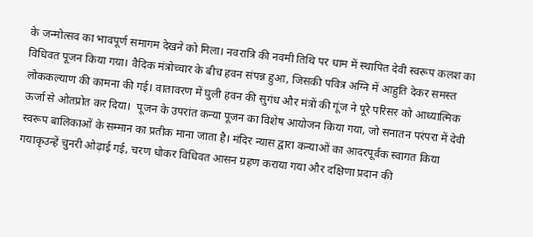के जन्मोत्सव का भावपूर्ण समागम देखने को मिला। नवरात्रि की नवमी तिथि पर धाम में स्थापित देवी स्वरूप कलश का विधिवत पूजन किया गया। वैदिक मंत्रोच्चार के बीच हवन संपन्न हुआ, जिसकी पवित्र अग्नि में आहुति देकर समस्त लोककल्याण की कामना की गई। वातावरण में घुली हवन की सुगंध और मंत्रों की गूंज ने पूरे परिसर को आध्यात्मिक ऊर्जा से ओतप्रोत कर दिया।  पूजन के उपरांत कन्या पूजन का विशेष आयोजन किया गया, जो सनातन परंपरा में देवी स्वरूप बालिकाओं के सम्मान का प्रतीक माना जाता है। मंदिर न्यास द्वारा कन्याओं का आदरपूर्वक स्वागत किया गयाकृउन्हें चुनरी ओढ़ाई गई, चरण धोकर विधिवत आसन ग्रहण कराया गया और दक्षिणा प्रदान की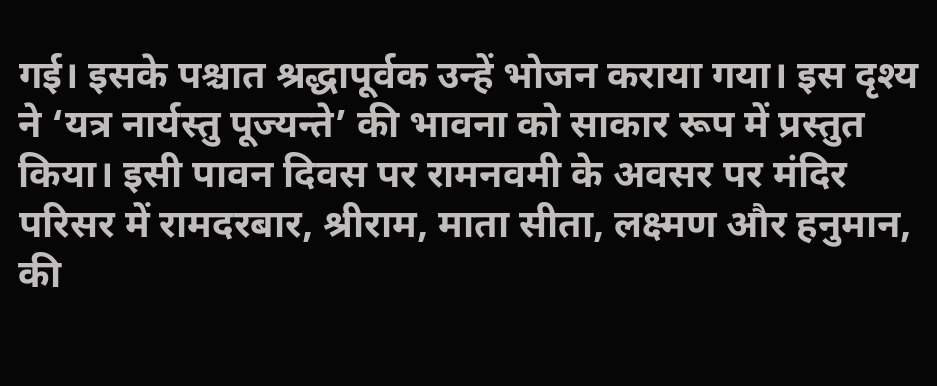गई। इसके पश्चात श्रद्धापूर्वक उन्हें भोजन कराया गया। इस दृश्य ने ‘यत्र नार्यस्तु पूज्यन्ते’ की भावना को साकार रूप में प्रस्तुत किया। इसी पावन दिवस पर रामनवमी के अवसर पर मंदिर परिसर में रामदरबार, श्रीराम, माता सीता, लक्ष्मण और हनुमान, की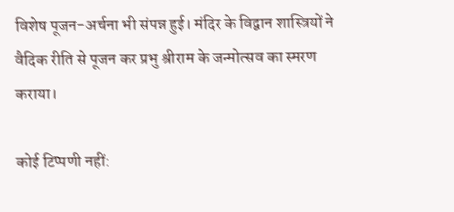विशेष पूजन-अर्चना भी संपन्न हुई। मंदिर के विद्वान शास्त्रियों ने वैदिक रीति से पूजन कर प्रभु श्रीराम के जन्मोत्सव का स्मरण कराया।

कोई टिप्पणी नहीं: